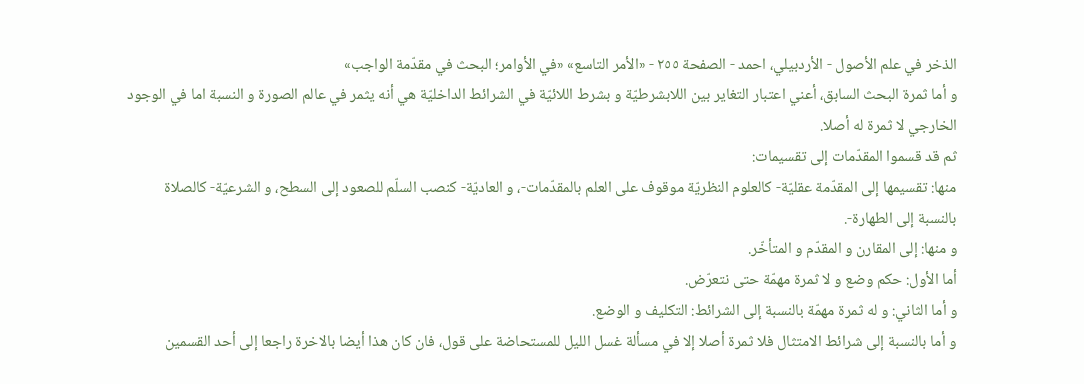الذخر في علم الأصول - الأردبيلي، احمد - الصفحة ٢٥٥ - «الأمر التاسع» «في الأوامر؛ البحث في مقدّمة الواجب»
و أما ثمرة البحث السابق، أعني اعتبار التغاير بين اللابشرطيّة و بشرط اللائيّة في الشرائط الداخليّة هي أنه يثمر في عالم الصورة و النسبة اما في الوجود الخارجي لا ثمرة له أصلا.
ثم قد قسموا المقدّمات إلى تقسيمات:
منها: تقسيمها إلى المقدّمة عقليّة- كالعلوم النظريّة موقوف على العلم بالمقدّمات-، و العاديّة- كنصب السلّم للصعود إلى السطح، و الشرعيّة- كالصلاة بالنسبة إلى الطهارة-.
و منها: إلى المقارن و المقدّم و المتأخّر.
أما الأول: حكم وضع و لا ثمرة مهمّة حتى نتعرّض.
و أما الثاني: و له ثمرة مهمّة بالنسبة إلى الشرائط: التكليف و الوضع.
و أما بالنسبة إلى شرائط الامتثال فلا ثمرة أصلا إلا في مسألة غسل الليل للمستحاضة على قول، فان كان هذا أيضا بالاخرة راجعا إلى أحد القسمين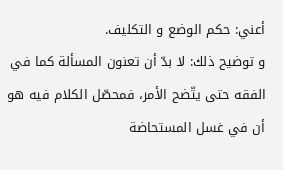أعني: حكم الوضع و التكليف.
و توضيح ذلك: لا بدّ أن تعنون المسألة كما في الفقه حتى يتّضح الأمر، فمحصّل الكلام فيه هو أن في غسل المستحاضة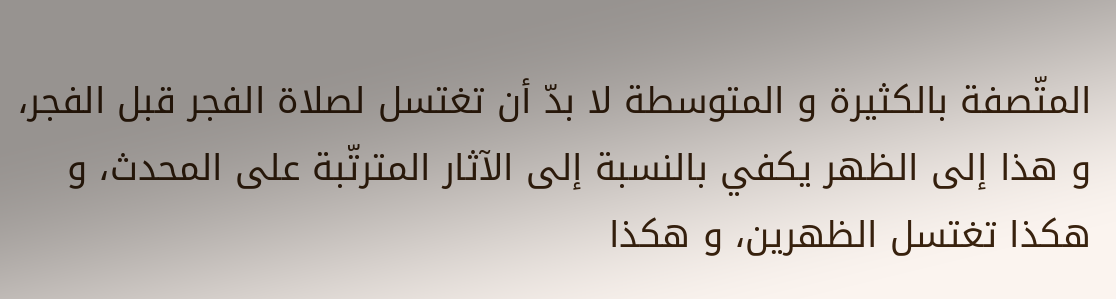المتّصفة بالكثيرة و المتوسطة لا بدّ أن تغتسل لصلاة الفجر قبل الفجر، و هذا إلى الظهر يكفي بالنسبة إلى الآثار المترتّبة على المحدث، و هكذا تغتسل الظهرين، و هكذا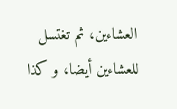العشاءين، ثم تغتسل للعشاءين أيضا، و كذا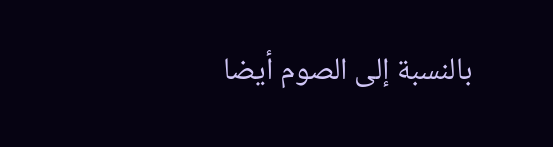بالنسبة إلى الصوم أيضا